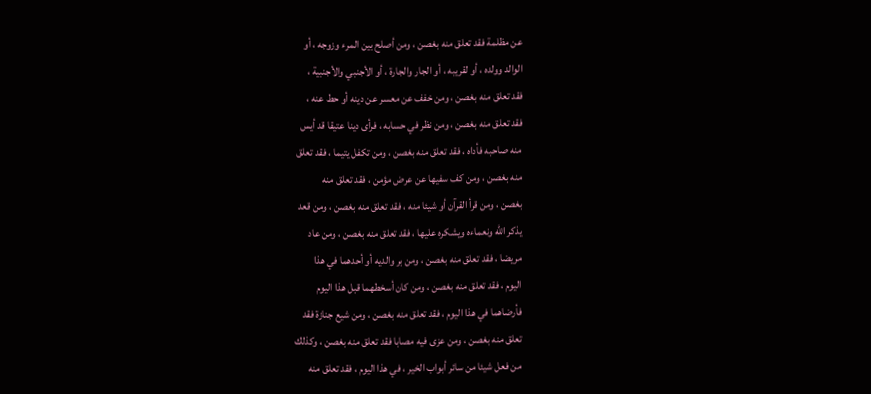عن مظلمة فقد تعلق منه بغصن ، ومن أصلح بين المرء وزوجه ، أو
الوالد وولده ، أو لقريبه ، أو الجار والجارة ، أو الأجنبي والأجنبية ،
فقد تعلق منه بغصن ، ومن خفف عن معسر عن دينه أو حط عنه ،
فقد تعلق منه بغصن ، ومن نظر في حسابه ، فرأى دينا عتيقا قد أيس
منه صاحبه فأداه ، فقد تعلق منه بغصن ، ومن تكفل يتيما ، فقد تعلق
منه بغصن ، ومن كف سفيها عن عرض مؤمن ، فقد تعلق منه
بغصن ، ومن قرأ القرآن أو شيئا منه ، فقد تعلق منه بغصن ، ومن قعد
يذكر الله ونعماءه ويشكره عليها ، فقد تعلق منه بغصن ، ومن عاد
مريضا ، فقد تعلق منه بغصن ، ومن بر والديه أو أحدهما في هذا
اليوم ، فقد تعلق منه بغصن ، ومن كان أسخطهما قبل هذا اليوم
فأرضاهما في هذا اليوم ، فقد تعلق منه بغصن ، ومن شيع جنازة فقد
تعلق منه بغصن ، ومن عزى فيه مصابا فقد تعلق منه بغصن ، وكذلك
من فعل شيئا من سائر أبواب الخير ، في هذا اليوم ، فقد تعلق منه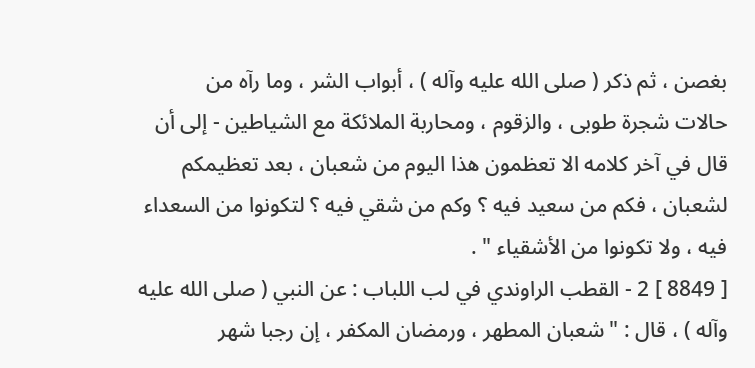بغصن ، ثم ذكر ( صلى الله عليه وآله ) ، أبواب الشر ، وما رآه من
حالات شجرة طوبى ، والزقوم ، ومحاربة الملائكة مع الشياطين - إلى أن
قال في آخر كلامه الا تعظمون هذا اليوم من شعبان ، بعد تعظيمكم
لشعبان ، فكم من سعيد فيه ؟ وكم من شقي فيه ؟ لتكونوا من السعداء
فيه ، ولا تكونوا من الأشقياء " .
[ 8849 ] 2 - القطب الراوندي في لب اللباب : عن النبي ( صلى الله عليه
وآله ) ، قال : " شعبان المطهر ، ورمضان المكفر ، إن رجبا شهر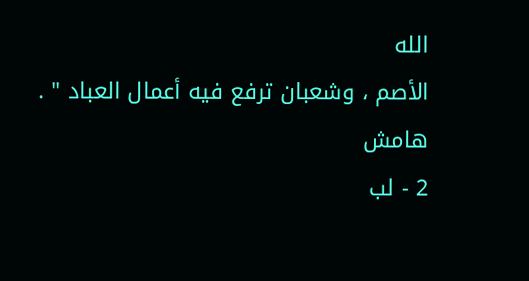الله
الأصم ، وشعبان ترفع فيه أعمال العباد " .
هامش
2 - لب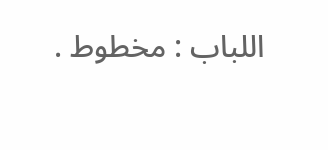اللباب : مخطوط .